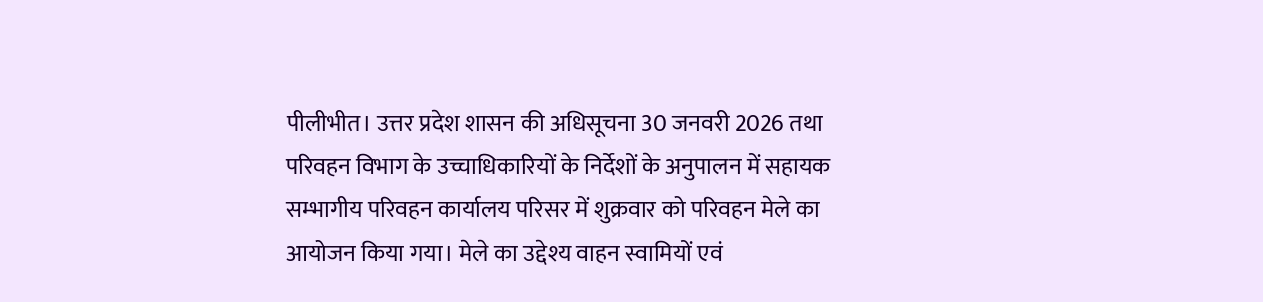पीलीभीत। उत्तर प्रदेश शासन की अधिसूचना 30 जनवरी 2026 तथा परिवहन विभाग के उच्चाधिकारियों के निर्देशों के अनुपालन में सहायक सम्भागीय परिवहन कार्यालय परिसर में शुक्रवार को परिवहन मेले का आयोजन किया गया। मेले का उद्देश्य वाहन स्वामियों एवं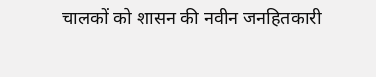चालकों को शासन की नवीन जनहितकारी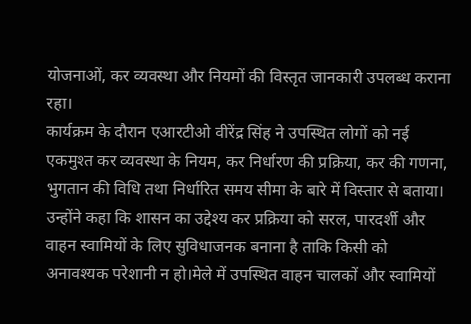योजनाओं, कर व्यवस्था और नियमों की विस्तृत जानकारी उपलब्ध कराना रहा।
कार्यक्रम के दौरान एआरटीओ वीरेंद्र सिंह ने उपस्थित लोगों को नई एकमुश्त कर व्यवस्था के नियम, कर निर्धारण की प्रक्रिया, कर की गणना, भुगतान की विधि तथा निर्धारित समय सीमा के बारे में विस्तार से बताया। उन्होंने कहा कि शासन का उद्देश्य कर प्रक्रिया को सरल, पारदर्शी और वाहन स्वामियों के लिए सुविधाजनक बनाना है ताकि किसी को अनावश्यक परेशानी न हो।मेले में उपस्थित वाहन चालकों और स्वामियों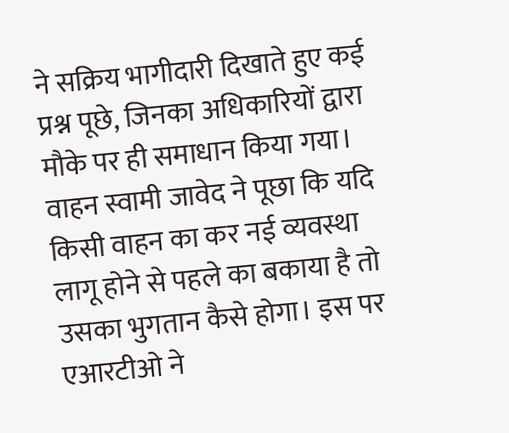ने सक्रिय भागीदारी दिखाते हुए कई प्रश्न पूछे, जिनका अधिकारियों द्वारा मौके पर ही समाधान किया गया। वाहन स्वामी जावेद ने पूछा कि यदि किसी वाहन का कर नई व्यवस्था लागू होने से पहले का बकाया है तो उसका भुगतान कैसे होगा। इस पर एआरटीओ ने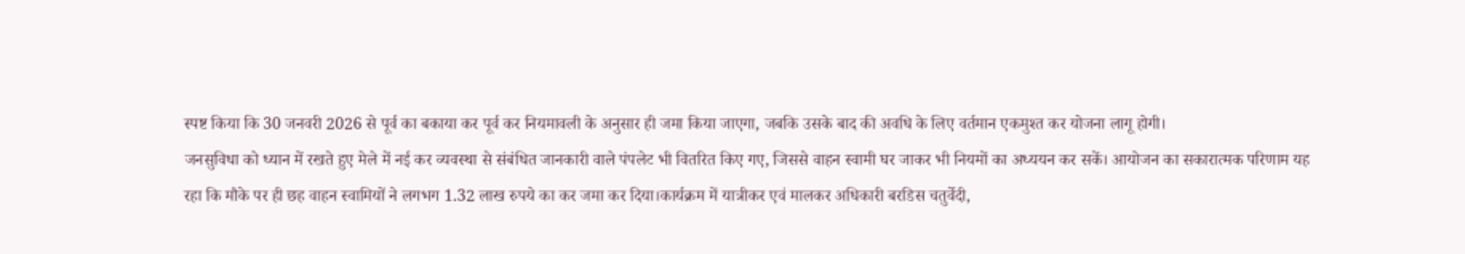स्पष्ट किया कि 30 जनवरी 2026 से पूर्व का बकाया कर पूर्व कर नियमावली के अनुसार ही जमा किया जाएगा, जबकि उसके बाद की अवधि के लिए वर्तमान एकमुश्त कर योजना लागू होगी।
जनसुविधा को ध्यान में रखते हुए मेले में नई कर व्यवस्था से संबंधित जानकारी वाले पंपलेट भी वितरित किए गए, जिससे वाहन स्वामी घर जाकर भी नियमों का अध्ययन कर सकें। आयोजन का सकारात्मक परिणाम यह रहा कि मौके पर ही छह वाहन स्वामियों ने लगभग 1.32 लाख रुपये का कर जमा कर दिया।कार्यक्रम में यात्रीकर एवं मालकर अधिकारी बरडिस चतुर्वेदी,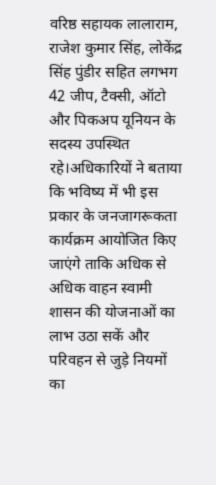वरिष्ठ सहायक लालाराम, राजेश कुमार सिंह, लोकेंद्र सिंह पुंडीर सहित लगभग 42 जीप, टैक्सी, ऑटो और पिकअप यूनियन के सदस्य उपस्थित रहे।अधिकारियों ने बताया कि भविष्य में भी इस प्रकार के जनजागरूकता कार्यक्रम आयोजित किए जाएंगे ताकि अधिक से अधिक वाहन स्वामी शासन की योजनाओं का लाभ उठा सकें और परिवहन से जुड़े नियमों का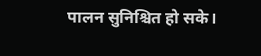पालन सुनिश्चित हो सके।